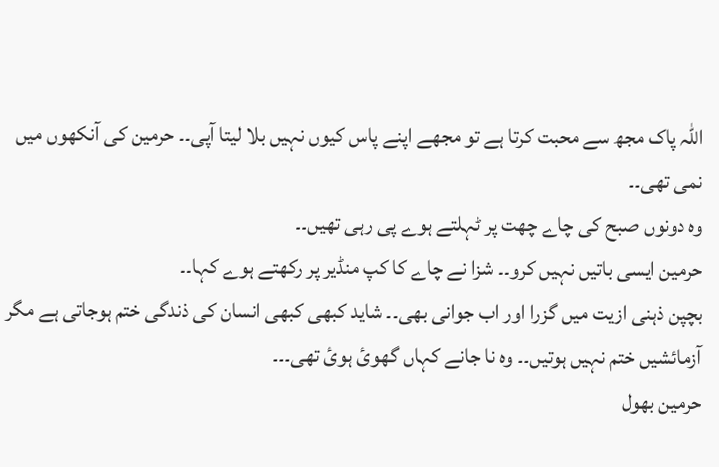اللہ پاک مجھ سے محبت کرتا ہے تو مجھے اپنے پاس کیوں نہیں بلا لیتا آپی۔۔ حرمین کی آنکھوں میں نمی تھی۔۔
وہ دونوں صبح کی چاے چھت پر ٹہلتے ہوے پی رہی تھیں۔۔
حرمین ایسی باتیں نہیں کرو۔۔ شزا نے چاے کا کپ منڈیر پر رکھتے ہوے کہا۔۔
بچپن ذہنی ازیت میں گزرا اور اب جوانی بھی۔۔ شاید کبھی کبھی انسان کی ذندگی ختم ہوجاتی ہے مگر آزمائشیں ختم نہیں ہوتیں۔۔ وہ نا جانے کہاں گھوئ ہوئ تھی۔۔۔
حرمین بھول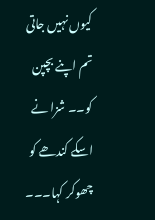کیوں نہیں جاتی تم اپنے بچپن کو۔۔ شزا نے اسکے کندھے کو چھوکر کہا۔۔۔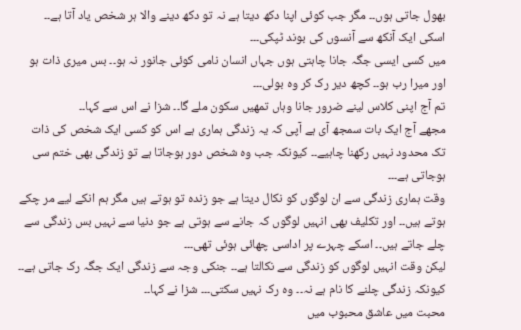بھول جاتی ہوں۔۔ مگر جب کوئی اپنا دکھ دیتا ہے نہ تو دکھ دینے والا ہر شخص یاد آتا ہے۔۔ اسکی ایک آنکھ سے آنسوں کی بوند ٹپکی۔۔۔
میں کسی ایسی جگہ جانا چاہتی ہوں جہاں انسان نامی کوئی جانور نہ ہو۔۔ بس میری ذات ہو اور میرا رب ہو۔۔ کچھ دیر رک کر وہ بولی۔۔۔
تم آج اپنی کلاس لینے ضرور جانا وہاں تمھیں سکون ملے گا۔۔ شزا نے اس سے کہا۔۔
مجھے آج ایک بات سمجھ آی ہے آپی کہ یہ زندگی ہماری ہے اس کو کسی ایک شخص کی ذات تک محدود نہیں رکھنا چاہیے۔۔ کیونکہ جب وہ شخص دور ہوجاتا ہے تو زندگی بھی ختم سی ہوجاتی ہے۔۔۔
وقت ہماری زندگی سے ان لوگوں کو نکال دیتا ہے جو زندہ تو ہوتے ہیں مگر ہم انکے لیے مر چکے ہوتے ہیں۔۔ اور تکلیف بھی انہیں لوگوں کہ جانے سے ہوتی ہے جو دنیا سے نہیں بس زندگی سے چلے جاتے ہیں۔۔ اسکے چہرے پر اداسی چھائی ہوئی تھی۔۔۔
لیکن وقت انہیں لوگوں کو زندگی سے نکالتا ہے۔۔ جنکی وجہ سے زندگی ایک جگہ رک جاتی ہے۔۔
کیونکہ زندگی چلنے کا نام ہے نہ۔۔ وہ رک نہیں سکتی۔۔۔ شزا نے کہا۔۔
محبت میں عاشق محبوب میں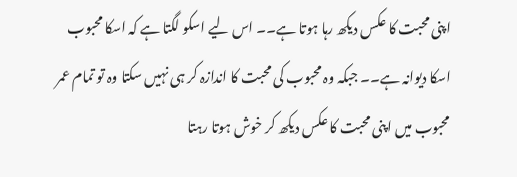اپنی محبت کا عکس دیکھ رہا ہوتا ہے۔۔ اس لیے اسکو لگتا ہے کہ اسکا محبوب اسکا دیوانہ ہے۔۔ جبکہ وہ محبوب کی محبت کا اندازہ کر ہی نہیں سکتا وہ تو تمام عمر محبوب میں اپنی محبت کا عکس دیکھ کر خوش ہوتا رہتا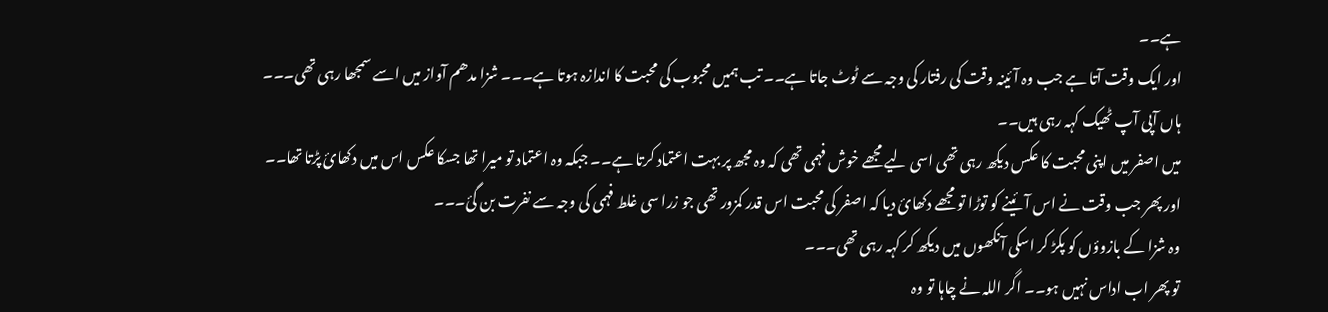ہے۔۔
اور ایک وقت آتا ہے جب وہ آئینہ وقت کی رفتار کی وجہ سے ٹوٹ جاتا ہے۔۔ تب ہمیں محبوب کی محبت کا اندازہ ہوتا ہے۔۔۔ شزا مدھم آواز میں اسے سمجھا رہی تھی۔۔۔
ہاں آپی آپ ٹھیک کہہ رہی ہیں۔۔
میں اصفر میں اپنی محبت کا عکس دیکھ رہی تھی اسی لیے مجھے خوش فہمی تھی کہ وہ مجھ پر بہت اعتماد کرتا ہے۔۔ جبکہ وہ اعتماد تو میرا تھا جسکا عکس اس میں دکھائ پڑتا تھا۔۔
اور پھر جب وقت نے اس آئینے کو توڑا تو مجھے دکھائ دیا کہ اصفر کی محبت اس قدر کمزور تھی جو زرا سی غلط فہمی کی وجہ سے نفرت بن گئ۔۔۔
وہ شزا کے بازوؤں کو پکڑ کر اسکی آنکھوں میں دیکھ کر کہہ رہی تھی۔۔۔
تو پھر اب اداس نہیں ہو۔۔ اگر اللہ نے چاہا تو وہ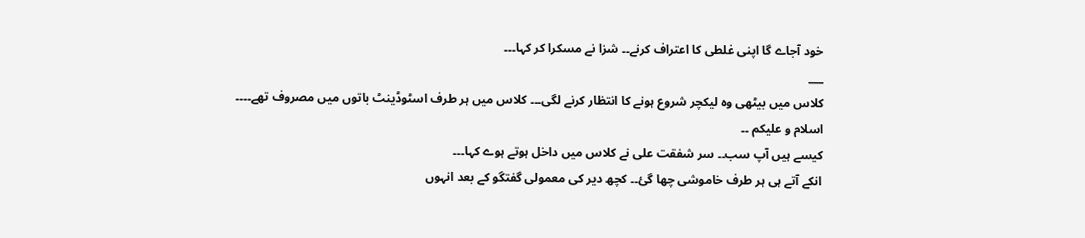خود آجاے گا اپنی غلطی کا اعتراف کرنے۔۔ شزا نے مسکرا کر کہا۔۔۔
___
کلاس میں بیٹھی وہ لیکچر شروع ہونے کا انتظار کرنے لگی۔۔۔ کلاس میں ہر طرف اسٹوڈینٹ باتوں میں مصروف تھے۔۔۔۔
اسلام و علیکم ۔۔
کیسے ہیں آپ سب۔۔ سر شفقت علی نے کلاس میں داخل ہوتے ہوے کہا۔۔۔
انکے آتے ہی ہر طرف خاموشی چھا گئ۔۔ کچھ دیر کی معمولی گفتگو کے بعد انہوں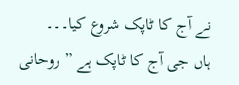نے آج کا ٹاپک شروع کیا۔۔۔
ہاں جی آج کا ٹاپک ہے ” روحانی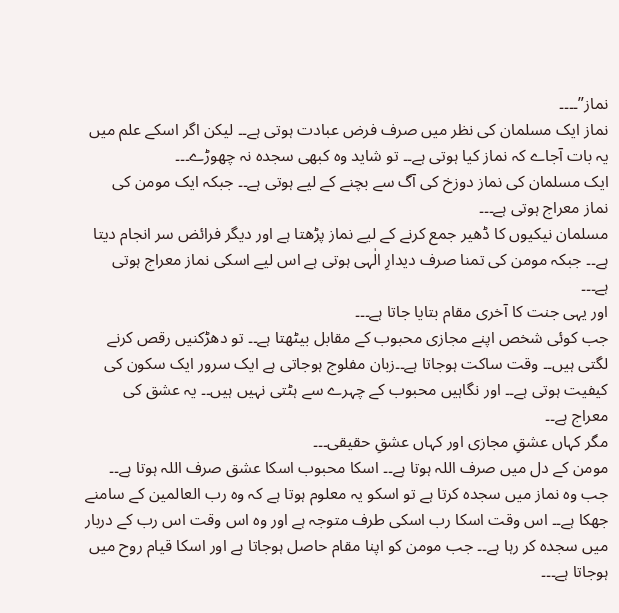نماز”۔۔۔۔
نماز ایک مسلمان کی نظر میں صرف فرض عبادت ہوتی ہے۔۔ لیکن اگر اسکے علم میں یہ بات آجاے کہ نماز کیا ہوتی ہے۔۔ تو شاید وہ کبھی سجدہ نہ چھوڑے۔۔۔
ایک مسلمان کی نماز دوزخ کی آگ سے بچنے کے لیے ہوتی ہے۔۔ جبکہ ایک مومن کی نماز معراج ہوتی ہے۔۔۔
مسلمان نیکیوں کا ڈھیر جمع کرنے کے لیے نماز پڑھتا ہے اور دیگر فرائض سر انجام دیتا ہے۔۔ جبکہ مومن کی تمنا صرف دیدارِ الٰہی ہوتی ہے اس لیے اسکی نماز معراج ہوتی ہے۔۔۔
اور یہی جنت کا آخری مقام بتایا جاتا ہے۔۔۔
جب کوئی شخص اپنے مجازی محبوب کے مقابل بیٹھتا ہے۔۔ تو دھڑکنیں رقص کرنے لگتی ہیں۔۔ وقت ساکت ہوجاتا ہے۔۔زبان مفلوج ہوجاتی ہے ایک سرور ایک سکون کی کیفیت ہوتی ہے۔۔ اور نگاہیں محبوب کے چہرے سے ہٹتی نہیں ہیں۔۔ یہ عشق کی معراج ہے۔۔
مگر کہاں عشقِ مجازی اور کہاں عشقِ حقیقی۔۔۔
مومن کے دل میں صرف اللہ ہوتا ہے۔۔ اسکا محبوب اسکا عشق صرف اللہ ہوتا ہے۔۔
جب وہ نماز میں سجدہ کرتا ہے تو اسکو یہ معلوم ہوتا ہے کہ وہ رب العالمین کے سامنے جھکا ہے۔۔ اس وقت اسکا رب اسکی طرف متوجہ ہے اور وہ اس وقت اس رب کے دربار میں سجدہ کر رہا ہے۔۔ جب مومن کو اپنا مقام حاصل ہوجاتا ہے اور اسکا قیام روح میں ہوجاتا ہے۔۔۔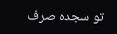تو سجدہ صرف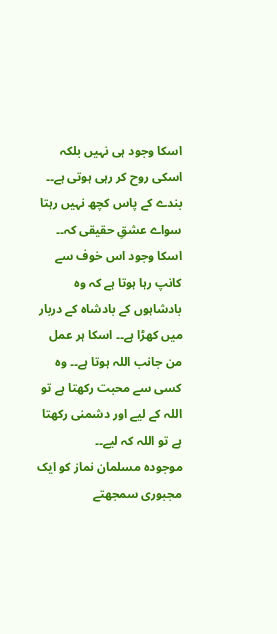اسکا وجود ہی نہیں بلکہ اسکی روح کر رہی ہوتی ہے۔۔ بندے کے پاس کچھ نہیں رہتا سواے عشقِ حقیقی کہ۔۔ اسکا وجود اس خوف سے کانپ رہا ہوتا ہے کہ وہ بادشاہوں کے بادشاہ کے دربار میں کھڑا ہے۔۔ اسکا ہر عمل من جانب اللہ ہوتا ہے۔۔ وہ کسی سے محبت رکھتا ہے تو اللہ کے لیے اور دشمنی رکھتا ہے تو اللہ کہ لیے۔۔
موجودہ مسلمان نماز کو ایک مجبوری سمجھتے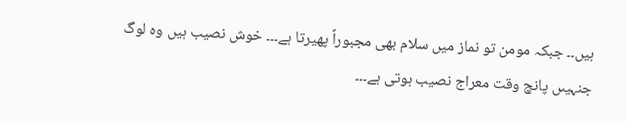ہیں۔۔ جبکہ مومن تو نماز میں سلام بھی مجبوراً پھیرتا ہے۔۔۔ خوش نصیب ہیں وہ لوگ جنہیںں پانچ وقت معراج نصیب ہوتی ہے۔۔۔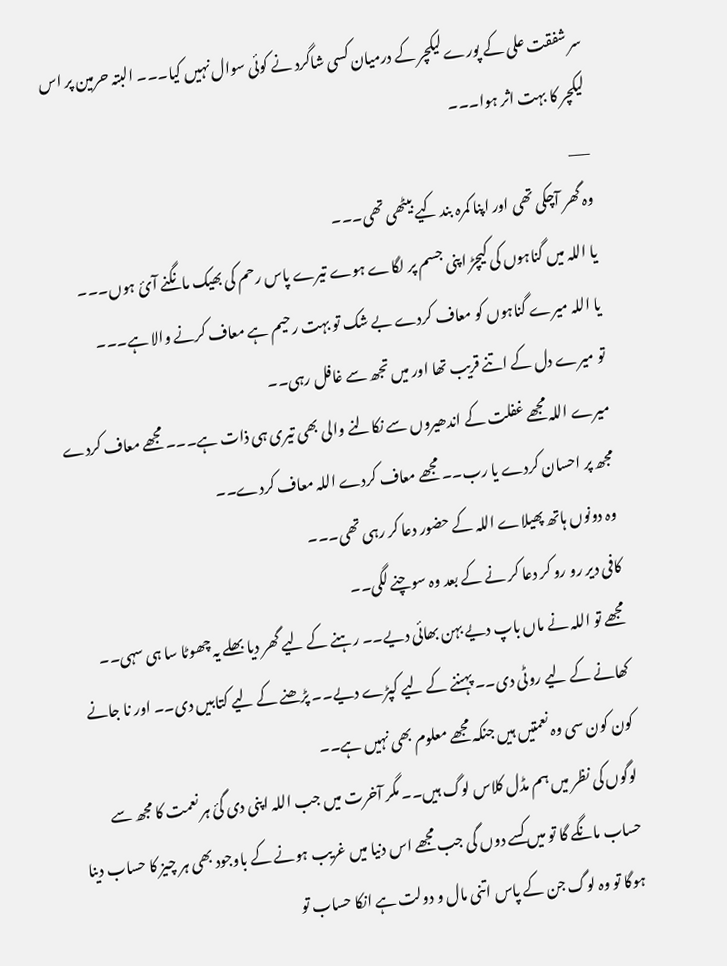سر شفقت علی کے پورے لیکچر کے درمیان کسی شاگرد نے کوئی سوال نہیں کیا۔۔۔ البتہ حرمین پر اس لیکچر کا بہت اثر ہوا۔۔۔
___
وہ گھر آچکی تھی اور اپنا کمرہ بند کیے بیٹھی تھی۔۔۔
یا اللہ میں گناہوں کی کیچڑ اپنی جسم پر لگاے ہوے تیرے پاس رحم کی بھیک مانگنے آئ ہوں۔۔۔
یا اللہ میرے گناہوں کو معاف کردے بے شک تو بہت رحیم ہے معاف کرنے والا ہے۔۔۔
تو میرے دل کے اتنے قریب تھا اور میں تجھ سے غافل رہی۔۔
میرے اللہ مجھے غفلت کے اندھیروں سے نکالنے والی بھی تیری ہی ذات ہے۔۔۔ مجھے معاف کردے مجھ پر احسان کردے یا رب۔۔ مجھے معاف کردے اللہ معاف کردے۔۔
وہ دونوں ہاتھ پھیلاے اللہ کے حضور دعا کر رہی تھی۔۔۔
کافی دیر رو رو کر دعا کر نے کے بعد وہ سوچنے لگی۔۔
مجھے تو اللہ نے ماں باپ دیے بہن بھائی دیے۔۔ رہنے کے لیے گھر دیا بھلے یہ چھوٹا سا ہی سہی۔۔ کھانے کے لیے روٹی دی۔۔ پہننے کے لیے کپڑے دیے۔۔ پڑھنے کے لیے کتابیں دی۔۔ اور نا جانے کون کون سی وہ نعمتیں ہیں جنکہ مجھے معلوم بھی نہیں ہے۔۔
لوگوں کی نظر میں ہم مڈل کلاس لوگ ہیں۔۔ مگر آخرت میں جب اللہ اپنی دی گئ ہر نعمت کا مجھ سے حساب مانگے گا تو میں کسے دوں گی جب مجھے اس دنیا میں غریب ہونے کے باوجود بھی ہر چیز کا حساب دینا ہوگا تو وہ لوگ جن کے پاس اتنی مال و دولت ہے انکا حساب تو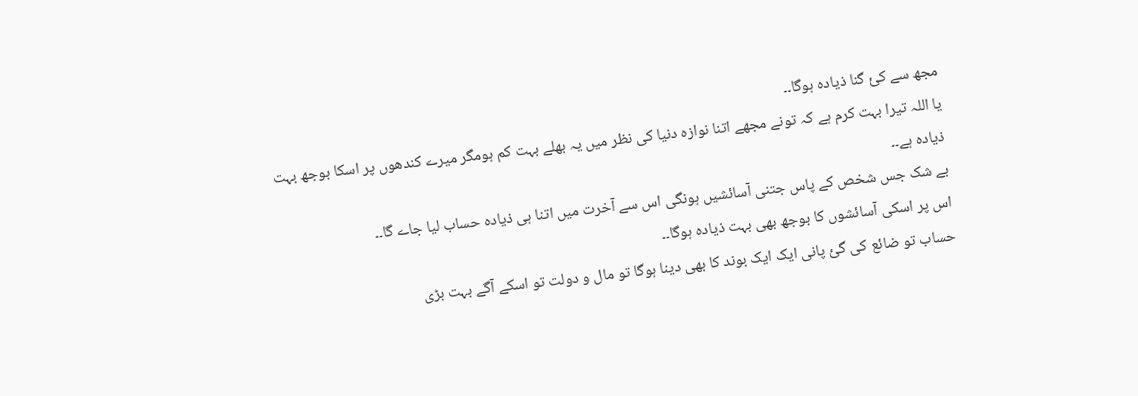مجھ سے کئ گنا ذیادہ ہوگا۔۔
یا اللہ تیرا بہت کرم ہے کہ تونے مجھے اتنا نوازہ دنیا کی نظر میں یہ بھلے بہت کم ہومگر میرے کندھوں پر اسکا بوجھ بہت ذیادہ ہے۔۔
بے شک جس شخص کے پاس جتنی آسائشیں ہونگی اس سے آخرت میں اتنا ہی ذیادہ حساب لیا جاے گا۔۔
اس پر اسکی آسائشوں کا بوجھ بھی بہت ذیادہ ہوگا۔۔
حساب تو ضائع کی گئ پانی ایک ایک بوند کا بھی دینا ہوگا تو مال و دولت تو اسکے آگے بہت بڑی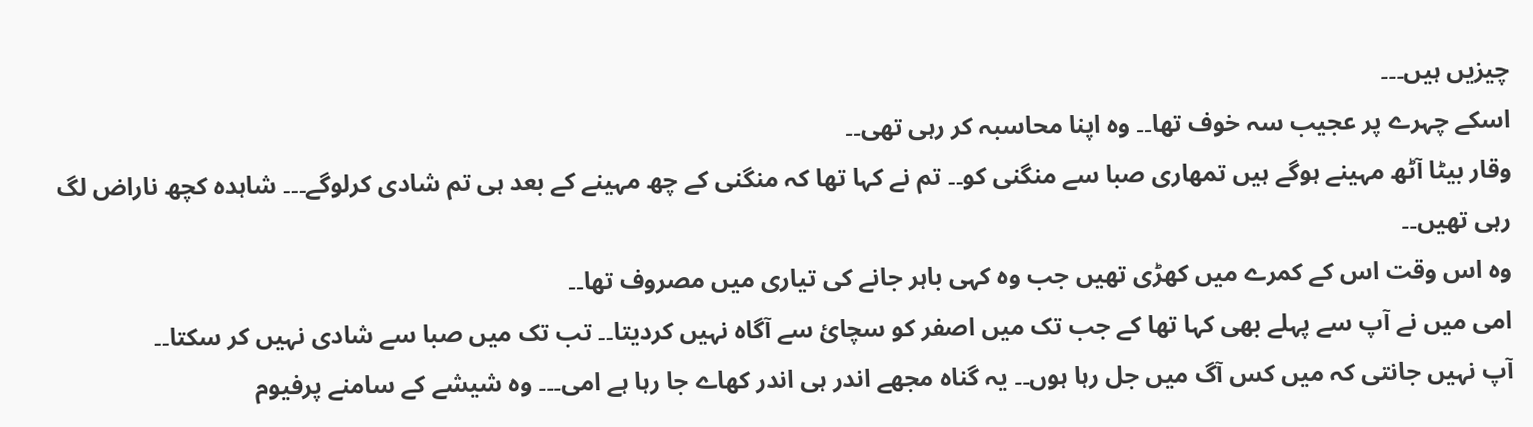چیزیں ہیں۔۔۔
اسکے چہرے پر عجیب سہ خوف تھا۔۔ وہ اپنا محاسبہ کر رہی تھی۔۔
وقار بیٹا آٹھ مہینے ہوگے ہیں تمھاری صبا سے منگنی کو۔۔ تم نے کہا تھا کہ منگنی کے چھ مہینے کے بعد ہی تم شادی کرلوگے۔۔۔ شاہدہ کچھ ناراض لگ رہی تھیں۔۔
وہ اس وقت اس کے کمرے میں کھڑی تھیں جب وہ کہی باہر جانے کی تیاری میں مصروف تھا۔۔
امی میں نے آپ سے پہلے بھی کہا تھا کے جب تک میں اصفر کو سچائ سے آگاہ نہیں کردیتا۔۔ تب تک میں صبا سے شادی نہیں کر سکتا۔۔
آپ نہیں جانتی کہ میں کس آگ میں جل رہا ہوں۔۔ یہ گناہ مجھے اندر ہی اندر کھاے جا رہا ہے امی۔۔۔ وہ شیشے کے سامنے پرفیوم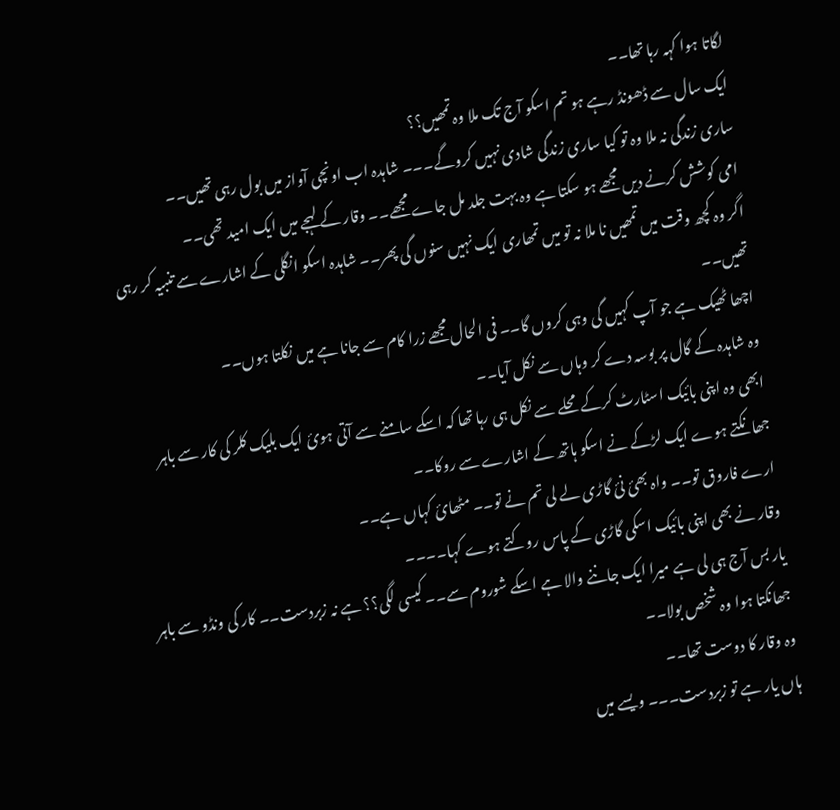لگاتا ہوا کہہ رہا تھا۔۔
ایک سال سے ڈھونڈ رہے ہو تم اسکو آج تک ملا وہ تمھیں؟؟
ساری زندگی نہ ملا وہ تو کیا ساری زندگی شادی نہیں کروگے۔۔۔ شاہدہ اب اونچی آواز میں بول رہی تھیں۔۔
امی کوشش کرنے دیں مجھے ہو سکتا ہے وہ بہت جلد مل جاے مجھے۔۔ وقار کے لہجے میں ایک امید تھی۔۔
اگر وہ کچھ وقت میں تمھیں نا ملا نہ تو میں تمھاری ایک نہیں سنوں گی پھر۔۔ شاہدہ اسکو انگلی کے اشارے سے تنبیہ کر رہی تھیں۔۔
اچھا ٹھیک ہے جو آپ کہیں گی وہی کروں گا۔۔ فی الحال مجھے زرا کام سے جانا ہے میں نکلتا ہوں۔۔
وہ شاہدہ کے گال پر بوسہ دے کر وہاں سے نکل آیا۔۔
ابھی وہ اپنی بائیک اسٹارٹ کرکے محلے سے نکل ہی رہا تھا کہ اسکے سامنے سے آتی ہوئ ایک بلیک کلر کی کار سے باہر جھانکتے ہوے ایک لڑکے نے اسکو ہاتھ کے اشارے سے روکا۔۔
ارے فاروق تو۔۔ واہ بھئ نئ گاڑی لے لی تم نے تو۔۔ مٹھائ کہاں ہے۔۔
وقار نے بھی اپنی بائیک اسکی گاڑی کے پاس روکتے ہوے کہا۔۔۔۔
یار بس آج ہی لی ہے میرا ایک جاننے والا ہے اسکے شوروم سے۔۔ کیسی لگی؟؟ ہے نہ زبردست۔۔ کار کی ونڈو سے باہر جھانکتا ہوا وہ شخص بولا۔۔
وہ وقار کا دوست تھا۔۔
ہاں یار ہے تو زبردست۔۔۔ ویسے میں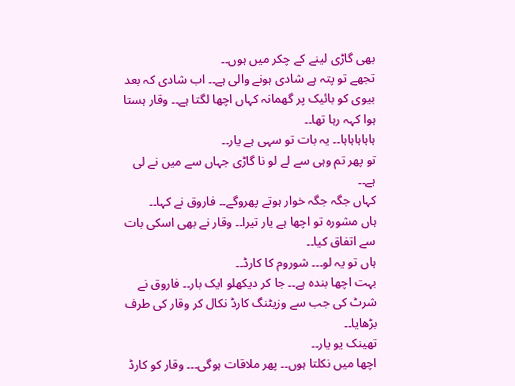بھی گاڑی لینے کے چکر میں ہوں۔۔
تجھے تو پتہ ہے شادی ہونے والی ہے۔۔ اب شادی کہ بعد بیوی کو بائیک پر گھمانہ کہاں اچھا لگتا ہے۔۔ وقار ہستا ہوا کہہ رہا تھا۔۔
ہاہاہاہاہا۔۔ یہ بات تو سہی ہے یار۔۔
تو پھر تم وہی سے لے لو نا گاڑی جہاں سے میں نے لی ہے۔۔
کہاں جگہ جگہ خوار ہوتے پھروگے۔۔ فاروق نے کہا۔۔
ہاں مشورہ تو اچھا ہے یار تیرا۔۔ وقار نے بھی اسکی بات سے اتفاق کیا۔۔
ہاں تو یہ لو۔۔۔ شوروم کا کارڈ۔۔
بہت اچھا بندہ ہے۔۔ جا کر دیکھلو ایک بار۔۔ فاروق نے شرٹ کی جب سے وزیٹنگ کارڈ نکال کر وقار کی طرف بڑھایا۔۔
تھینک یو یار۔۔
اچھا میں نکلتا ہوں۔۔ پھر ملاقات ہوگی۔۔۔ وقار کو کارڈ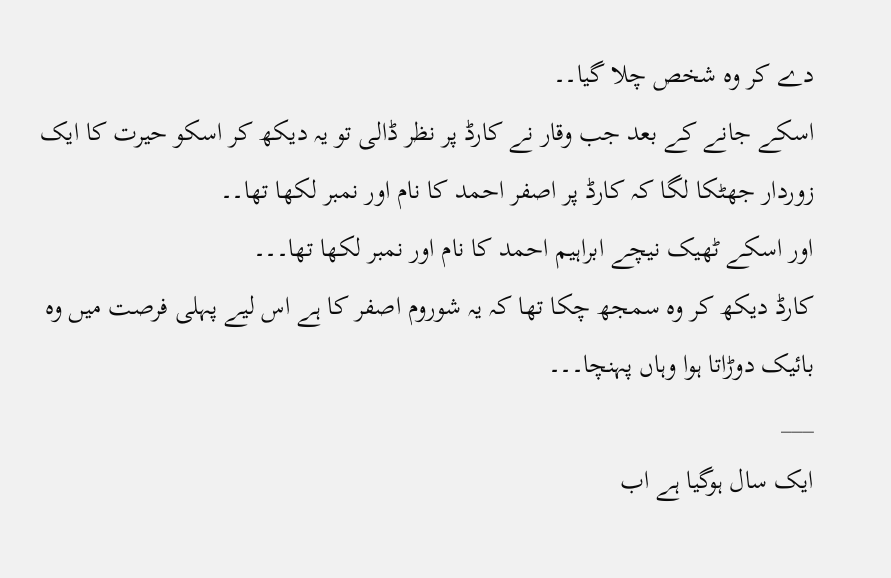دے کر وہ شخص چلا گیا۔۔
اسکے جانے کے بعد جب وقار نے کارڈ پر نظر ڈالی تو یہ دیکھ کر اسکو حیرت کا ایک زوردار جھٹکا لگا کہ کارڈ پر اصفر احمد کا نام اور نمبر لکھا تھا۔۔
اور اسکے ٹھیک نیچے ابراہیم احمد کا نام اور نمبر لکھا تھا۔۔۔
کارڈ دیکھ کر وہ سمجھ چکا تھا کہ یہ شوروم اصفر کا ہے اس لیے پہلی فرصت میں وہ بائیک دوڑاتا ہوا وہاں پہنچا۔۔۔
___
ایک سال ہوگیا ہے اب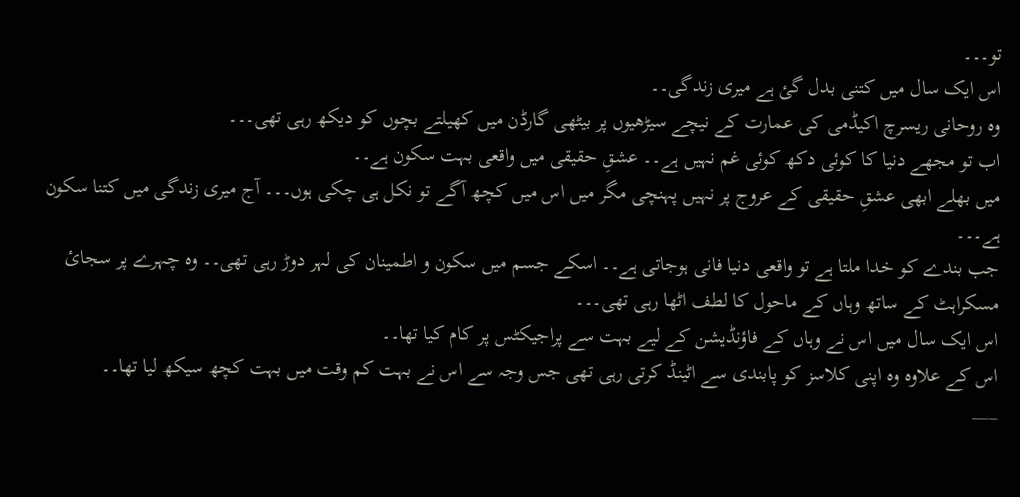تو۔۔۔
اس ایک سال میں کتنی بدل گئ ہے میری زندگی۔۔
وہ روحانی ریسرچ اکیڈمی کی عمارت کے نیچے سیڑھیوں پر بیٹھی گارڈن میں کھیلتے بچوں کو دیکھ رہی تھی۔۔۔
اب تو مجھے دنیا کا کوئی دکھ کوئی غم نہیں ہے۔۔ عشقِ حقیقی میں واقعی بہت سکون ہے۔۔
میں بھلے ابھی عشقِ حقیقی کے عروج پر نہیں پہنچی مگر میں اس میں کچھ آگے تو نکل ہی چکی ہوں۔۔۔ آج میری زندگی میں کتنا سکون ہے۔۔۔
جب بندے کو خدا ملتا ہے تو واقعی دنیا فانی ہوجاتی ہے۔۔ اسکے جسم میں سکون و اطمینان کی لہر دوڑ رہی تھی۔۔ وہ چہرے پر سجائ مسکراہٹ کے ساتھ وہاں کے ماحول کا لطف اٹھا رہی تھی۔۔۔
اس ایک سال میں اس نے وہاں کے فاؤنڈیشن کے لیے بہت سے پراجیکٹس پر کام کیا تھا۔۔
اس کے علاوہ وہ اپنی کلاسز کو پابندی سے اٹینڈ کرتی رہی تھی جس وجہ سے اس نے بہت کم وقت میں بہت کچھ سیکھ لیا تھا۔۔
___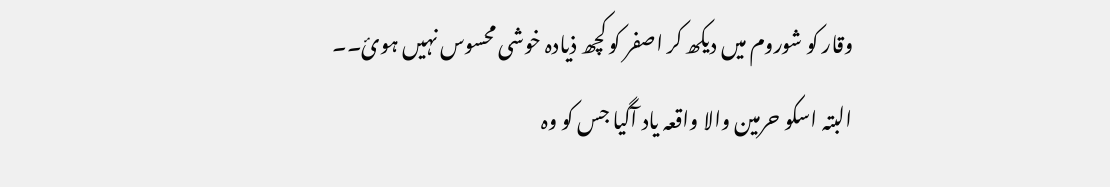وقار کو شوروم میں دیکھ کر اصفر کو کچھ ذیادہ خوشی محسوس نہیں ہوئ۔۔ البتہ اسکو حرمین والا واقعہ یاد آگیا جس کو وہ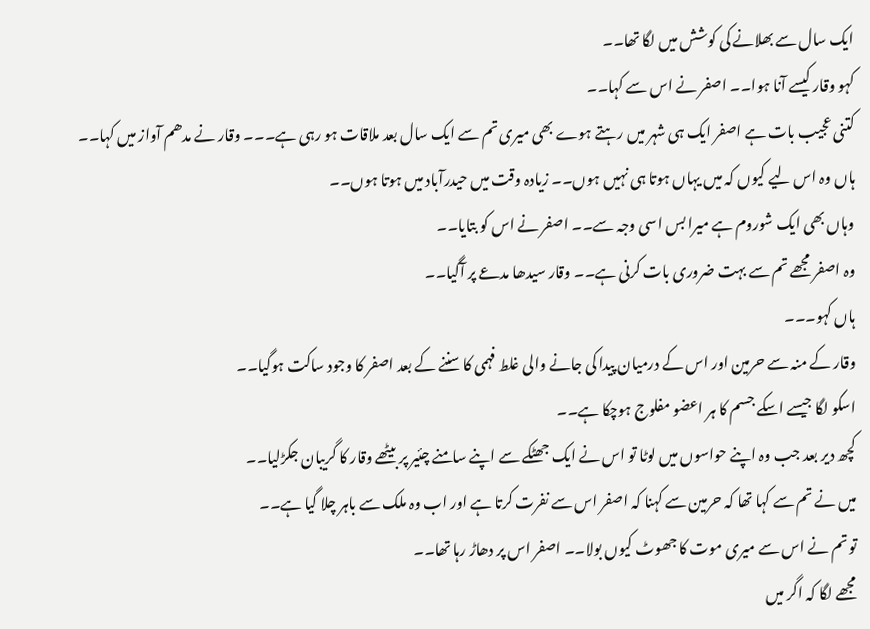ایک سال سے بھلانے کی کوشش میں لگا تھا۔۔
کہو وقار کیسے آنا ہوا۔۔ اصفر نے اس سے کہا۔۔
کتنی عجیب بات ہے اصفر ایک ہی شہر میں رہتے ہوے بھی میری تم سے ایک سال بعد ملاقات ہو رہی ہے۔۔۔ وقار نے مدھم آواز میں کہا۔۔
ہاں وہ اس لیے کیوں کہ میں یہاں ہوتا ہی نہیں ہوں۔۔ زیادہ وقت میں حیدرآباد میں ہوتا ہوں۔۔
وہاں بھی ایک شوروم ہے میرا بس اسی وجہ سے۔۔ اصفر نے اس کو بتایا۔۔
وہ اصفر مجھے تم سے بہت ضروری بات کرنی ہے۔۔ وقار سیدھا مدعے پر آگیا۔۔
ہاں کہو۔۔۔
وقار کے منہ سے حرمین اور اس کے درمیان پیدا کی جانے والی غلط فہمی کا سننے کے بعد اصفر کا وجود ساکت ہوگیا۔۔
اسکو لگا جیسے اسکے جسم کا ہر اعضو مفلوج ہوچکا ہے۔۔
کچھ دیر بعد جب وہ اپنے حواسوں میں لوٹا تو اس نے ایک جھٹکے سے اپنے سامنے چئیر پر بیٹھے وقار کا گریبان جکڑلیا۔۔
میں نے تم سے کہا تھا کہ حرمین سے کہنا کہ اصفر اس سے نفرت کرتا ہے اور اب وہ ملک سے باہر چلا گیا ہے۔۔
تو تم نے اس سے میری موت کا جھوٹ کیوں بولا۔۔ اصفر اس پر دھاڑ رہا تھا۔۔
مجھے لگا کہ اگر میں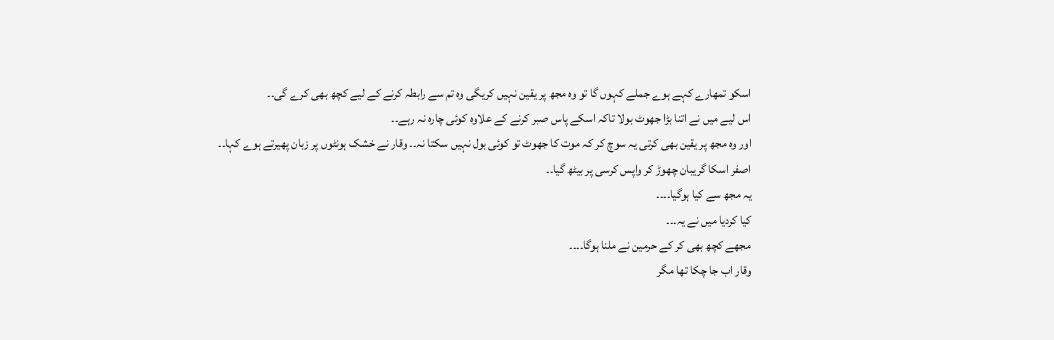اسکو تمھارے کہے ہوے جملے کہوں گا تو وہ مجھ پر یقین نہیں کریگی وہ تم سے رابطہ کرنے کے لیے کچھ بھی کرے گی۔۔
اس لیے میں نے اتنا بڑا جھوٹ بولا تاکہ اسکے پاس صبر کرنے کے علاوہ کوئی چارہ نہ رہے۔۔
اور وہ مجھ پر یقین بھی کرتی یہ سوچ کر کہ موت کا جھوٹ تو کوئی بول نہیں سکتا نہ۔۔ وقار نے خشک ہونٹوں پر زبان پھیرتے ہوے کہا۔۔
اصفر اسکا گریبان چھوڑ کر واپس کرسی پر بیٹھ گیا۔۔
یہ مجھ سے کیا ہوگیا۔۔۔۔
کیا کردیا میں نے یہ۔۔۔
مجھے کچھ بھی کر کے حرمین نے ملنا ہوگا۔۔۔۔
وقار اب جا چکا تھا مگر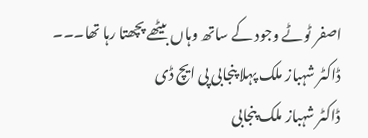اصفر ٹوٹے وجود کے ساتھ وہاں بیٹھے پچھتا رہا تھا۔۔۔
ڈاکٹر شہباز ملک پہلا پنجابی پی ایچ ڈی
ڈاکٹر شہباز ملک پنجابی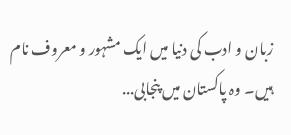زبان و ادب کی دنیا میں ایک مشہور و معروف نام ہیں۔ وہ پاکستان میں پنجابی...